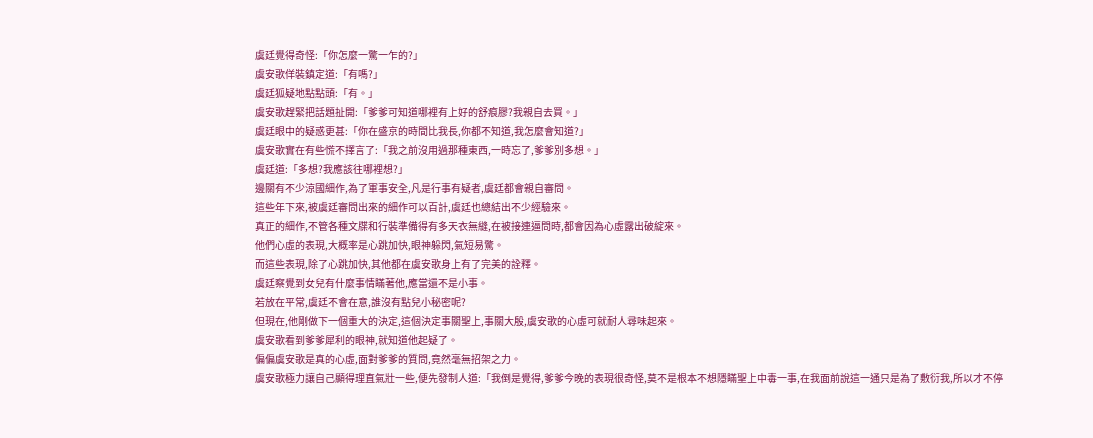虞廷覺得奇怪:「你怎麼一驚一乍的?」
虞安歌佯裝鎮定道:「有嗎?」
虞廷狐疑地點點頭:「有。」
虞安歌趕緊把話題扯開:「爹爹可知道哪裡有上好的舒痕膠?我親自去買。」
虞廷眼中的疑惑更甚:「你在盛京的時間比我長,你都不知道,我怎麼會知道?」
虞安歌實在有些慌不擇言了:「我之前沒用過那種東西,一時忘了,爹爹別多想。」
虞廷道:「多想?我應該往哪裡想?」
邊關有不少涼國細作,為了軍事安全,凡是行事有疑者,虞廷都會親自審問。
這些年下來,被虞廷審問出來的細作可以百計,虞廷也總結出不少經驗來。
真正的細作,不管各種文牒和行裝準備得有多天衣無縫,在被接連逼問時,都會因為心虛露出破綻來。
他們心虛的表現,大概率是心跳加快,眼神躲閃,氣短易驚。
而這些表現,除了心跳加快,其他都在虞安歌身上有了完美的詮釋。
虞廷察覺到女兒有什麼事情瞞著他,應當還不是小事。
若放在平常,虞廷不會在意,誰沒有點兒小秘密呢?
但現在,他剛做下一個重大的決定,這個決定事關聖上,事關大殷,虞安歌的心虛可就耐人尋味起來。
虞安歌看到爹爹犀利的眼神,就知道他起疑了。
偏偏虞安歌是真的心虛,面對爹爹的質問,竟然毫無招架之力。
虞安歌極力讓自己顯得理直氣壯一些,便先發制人道:「我倒是覺得,爹爹今晚的表現很奇怪,莫不是根本不想隱瞞聖上中毒一事,在我面前說這一通只是為了敷衍我,所以才不停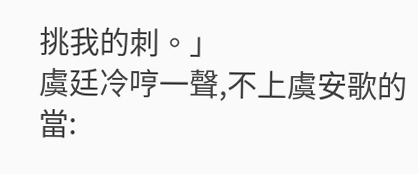挑我的刺。」
虞廷冷哼一聲,不上虞安歌的當: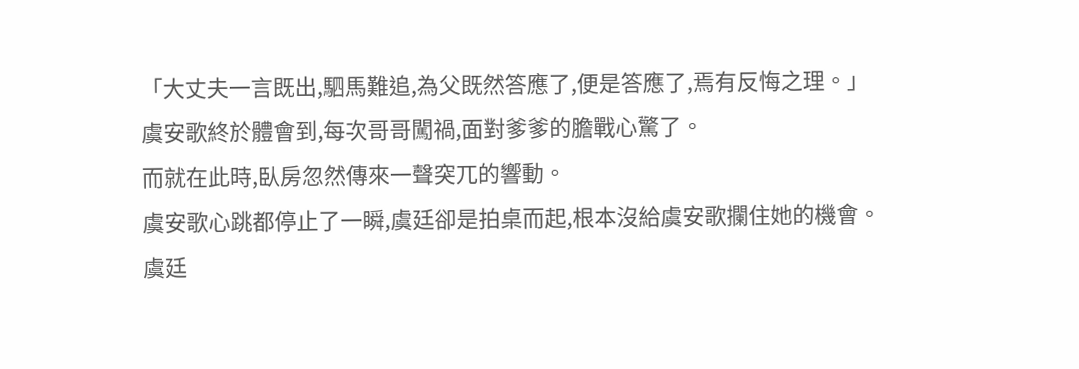「大丈夫一言既出,駟馬難追,為父既然答應了,便是答應了,焉有反悔之理。」
虞安歌終於體會到,每次哥哥闖禍,面對爹爹的膽戰心驚了。
而就在此時,臥房忽然傳來一聲突兀的響動。
虞安歌心跳都停止了一瞬,虞廷卻是拍桌而起,根本沒給虞安歌攔住她的機會。
虞廷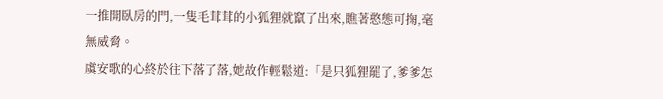一推開臥房的門,一隻毛茸茸的小狐狸就竄了出來,瞧著憨態可掬,毫無威脅。
虞安歌的心終於往下落了落,她故作輕鬆道:「是只狐狸罷了,爹爹怎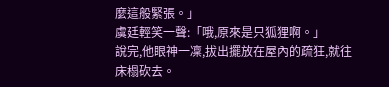麼這般緊張。」
虞廷輕笑一聲:「哦,原來是只狐狸啊。」
說完,他眼神一凜,拔出擺放在屋內的疏狂,就往床榻砍去。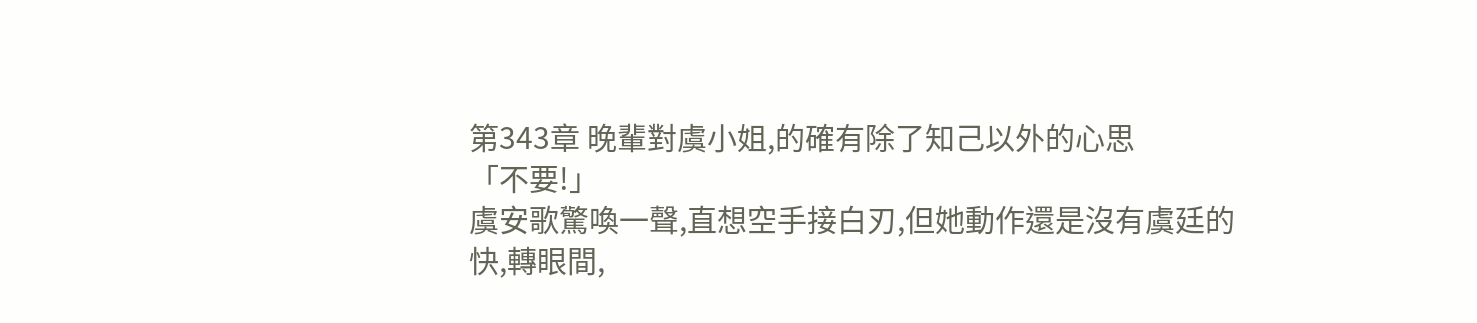第343章 晚輩對虞小姐,的確有除了知己以外的心思
「不要!」
虞安歌驚喚一聲,直想空手接白刃,但她動作還是沒有虞廷的快,轉眼間,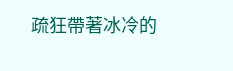疏狂帶著冰冷的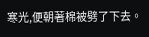寒光,便朝著棉被劈了下去。